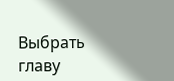Выбрать главу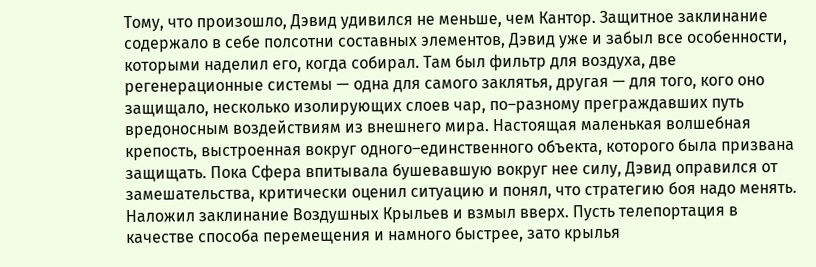Тому, что произошло, Дэвид удивился не меньше, чем Кантор. Защитное заклинание содержало в себе полсотни составных элементов, Дэвид уже и забыл все особенности, которыми наделил его, когда собирал. Там был фильтр для воздуха, две регенерационные системы — одна для самого заклятья, другая — для того, кого оно защищало, несколько изолирующих слоев чар, по–разному преграждавших путь вредоносным воздействиям из внешнего мира. Настоящая маленькая волшебная крепость, выстроенная вокруг одного–единственного объекта, которого была призвана защищать. Пока Сфера впитывала бушевавшую вокруг нее силу, Дэвид оправился от замешательства, критически оценил ситуацию и понял, что стратегию боя надо менять. Наложил заклинание Воздушных Крыльев и взмыл вверх. Пусть телепортация в качестве способа перемещения и намного быстрее, зато крылья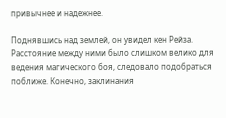привычнее и надежнее.

Поднявшись над землей, он увидел кен Рейза. Расстояние между ними было слишком велико для ведения магического боя, следовало подобраться поближе. Конечно, заклинания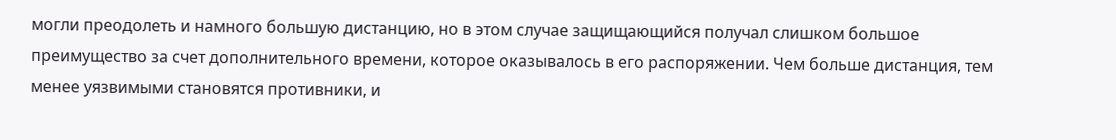могли преодолеть и намного большую дистанцию, но в этом случае защищающийся получал слишком большое преимущество за счет дополнительного времени, которое оказывалось в его распоряжении. Чем больше дистанция, тем менее уязвимыми становятся противники, и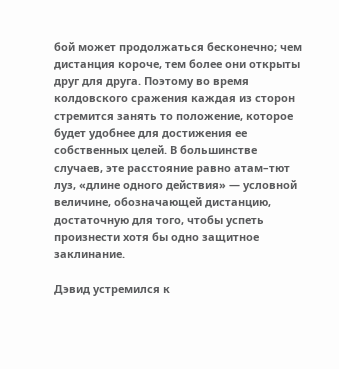бой может продолжаться бесконечно; чем дистанция короче, тем более они открыты друг для друга. Поэтому во время колдовского сражения каждая из сторон стремится занять то положение, которое будет удобнее для достижения ее собственных целей. В большинстве случаев, эте расстояние равно атам–тют луз, «длине одного действия» — условной величине, обозначающей дистанцию, достаточную для того, чтобы успеть произнести хотя бы одно защитное заклинание.

Дэвид устремился к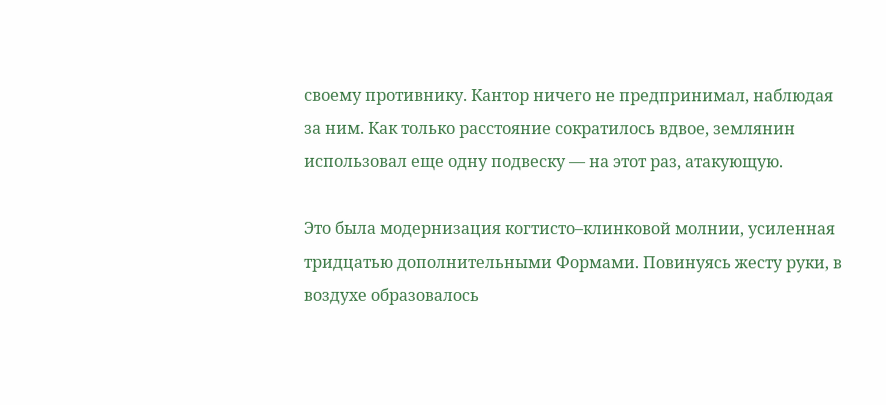своему противнику. Кантор ничего не предпринимал, наблюдая за ним. Как только расстояние сократилось вдвое, землянин использовал еще одну подвеску — на этот раз, атакующую.

Это была модернизация когтисто–клинковой молнии, усиленная тридцатью дополнительными Формами. Повинуясь жесту руки, в воздухе образовалось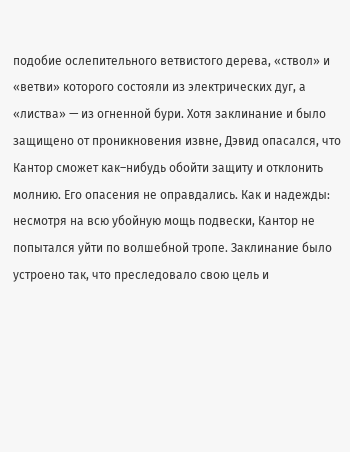подобие ослепительного ветвистого дерева, «ствол» и «ветви» которого состояли из электрических дуг, а «листва» — из огненной бури. Хотя заклинание и было защищено от проникновения извне, Дэвид опасался, что Кантор сможет как–нибудь обойти защиту и отклонить молнию. Его опасения не оправдались. Как и надежды: несмотря на всю убойную мощь подвески, Кантор не попытался уйти по волшебной тропе. Заклинание было устроено так, что преследовало свою цель и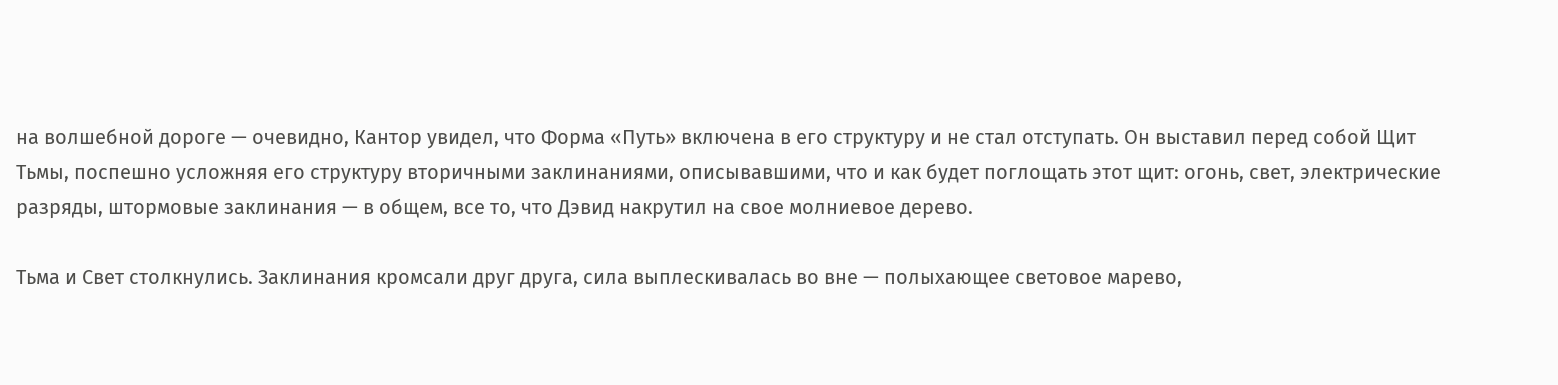на волшебной дороге — очевидно, Кантор увидел, что Форма «Путь» включена в его структуру и не стал отступать. Он выставил перед собой Щит Тьмы, поспешно усложняя его структуру вторичными заклинаниями, описывавшими, что и как будет поглощать этот щит: огонь, свет, электрические разряды, штормовые заклинания — в общем, все то, что Дэвид накрутил на свое молниевое дерево.

Тьма и Свет столкнулись. Заклинания кромсали друг друга, сила выплескивалась во вне — полыхающее световое марево,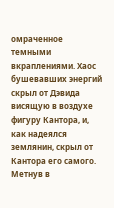омраченное темными вкраплениями. Хаос бушевавших энергий скрыл от Дэвида висящую в воздухе фигуру Кантора, и, как надеялся землянин, скрыл от Кантора его самого. Метнув в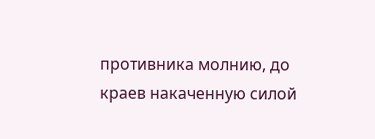противника молнию, до краев накаченную силой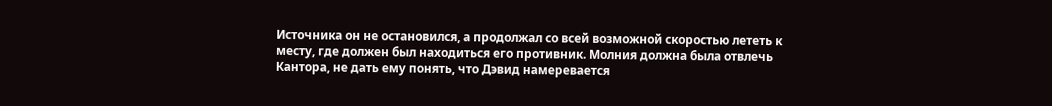Источника он не остановился, а продолжал со всей возможной скоростью лететь к месту, где должен был находиться его противник. Молния должна была отвлечь Кантора, не дать ему понять, что Дэвид намеревается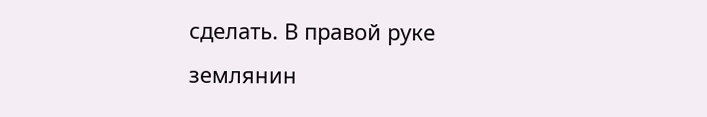сделать. В правой руке землянин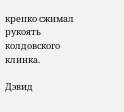крепко сжимал рукоять колдовского клинка.

Дэвид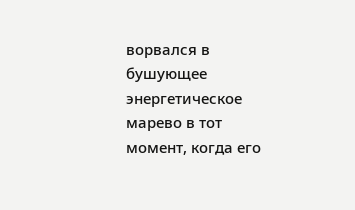ворвался в бушующее энергетическое марево в тот момент, когда его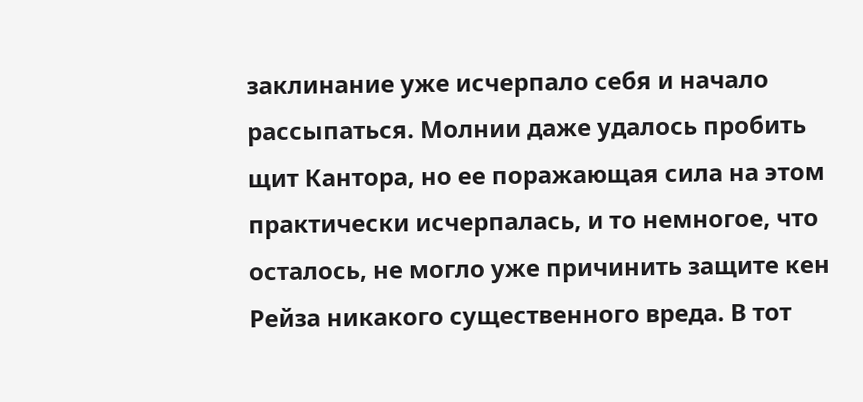заклинание уже исчерпало себя и начало рассыпаться. Молнии даже удалось пробить щит Кантора, но ее поражающая сила на этом практически исчерпалась, и то немногое, что осталось, не могло уже причинить защите кен Рейза никакого существенного вреда. В тот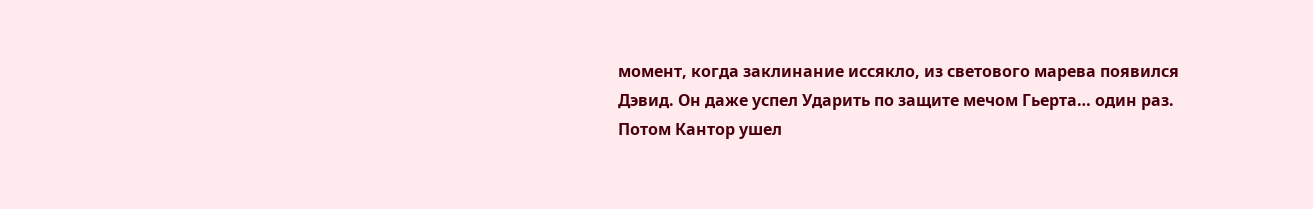момент, когда заклинание иссякло, из светового марева появился Дэвид. Он даже успел Ударить по защите мечом Гьерта… один раз. Потом Кантор ушел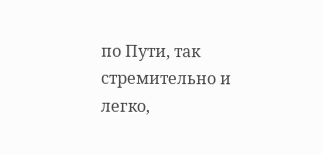по Пути, так стремительно и легко,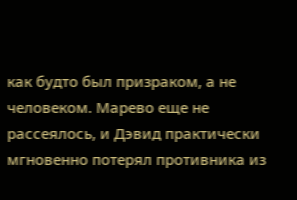как будто был призраком, а не человеком. Марево еще не рассеялось, и Дэвид практически мгновенно потерял противника из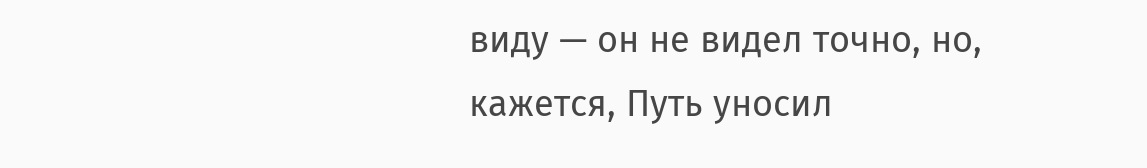виду — он не видел точно, но, кажется, Путь уносил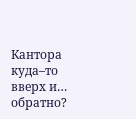Кантора куда–то вверх и… обратно?